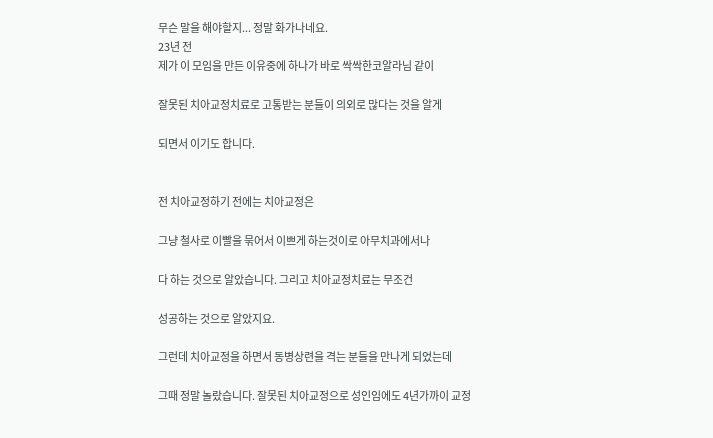무슨 말을 해야할지... 정말 화가나네요.
23년 전
제가 이 모임을 만든 이유중에 하나가 바로 싹싹한코알라님 같이

잘못된 치아교정치료로 고통받는 분들이 의외로 많다는 것을 알게

되면서 이기도 합니다.


전 치아교정하기 전에는 치아교정은

그냥 철사로 이빨을 묶어서 이쁘게 하는것이로 아무치과에서나

다 하는 것으로 알았습니다. 그리고 치아교정치료는 무조건

성공하는 것으로 알았지요.

그런데 치아교정을 하면서 동병상련을 격는 분들을 만나게 되었는데

그때 정말 놀랐습니다. 잘못된 치아교정으로 성인임에도 4년가까이 교정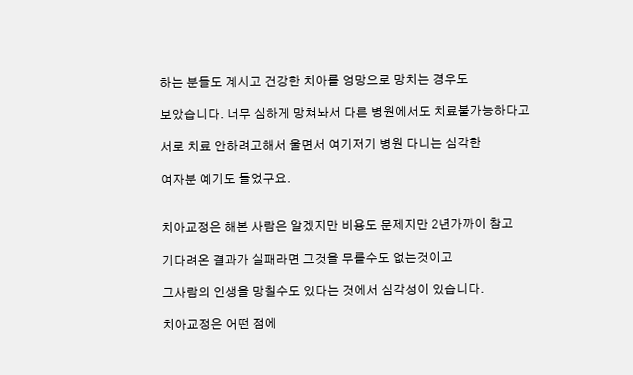하는 분들도 계시고 건강한 치아를 엉망으로 망치는 경우도

보았습니다. 너무 심하게 망쳐놔서 다른 병원에서도 치료불가능하다고

서로 치료 안하려고해서 울면서 여기저기 병원 다니는 심각한

여자분 예기도 들었구요.


치아교정은 해본 사람은 알겠지만 비용도 문제지만 2년가까이 참고

기다려온 결과가 실패라면 그것을 무를수도 없는것이고

그사람의 인생을 망칠수도 있다는 것에서 심각성이 있습니다.

치아교정은 어떤 점에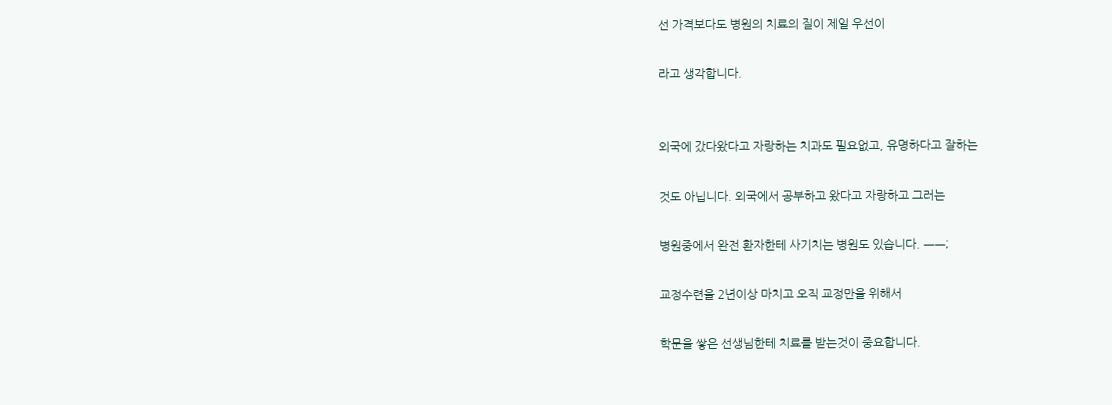선 가격보다도 병원의 치료의 질이 제일 우선이

라고 생각합니다.


외국에 갔다왔다고 자랑하는 치과도 필요없고, 유명하다고 잘하는

것도 아닙니다. 외국에서 공부하고 왔다고 자랑하고 그러는

병원중에서 완전 환자한테 사기치는 병원도 있습니다. ㅡㅡ;

교정수련을 2년이상 마치고 오직 교정만을 위해서

학문을 쌓은 선생님한테 치료를 받는것이 중요합니다.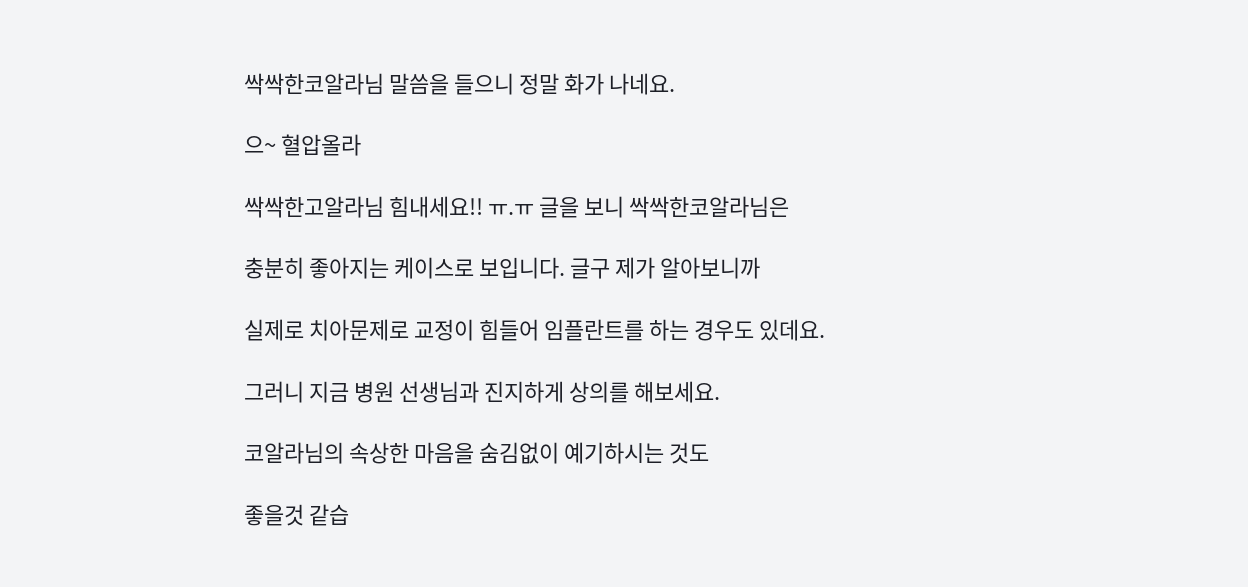싹싹한코알라님 말씀을 들으니 정말 화가 나네요.

으~ 혈압올라

싹싹한고알라님 힘내세요!! ㅠ.ㅠ 글을 보니 싹싹한코알라님은

충분히 좋아지는 케이스로 보입니다. 글구 제가 알아보니까

실제로 치아문제로 교정이 힘들어 임플란트를 하는 경우도 있데요.

그러니 지금 병원 선생님과 진지하게 상의를 해보세요.

코알라님의 속상한 마음을 숨김없이 예기하시는 것도

좋을것 같습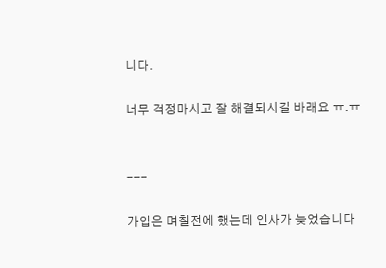니다.

너무 걱정마시고 잘 해결되시길 바래요 ㅠ.ㅠ


---

가입은 며칠전에 했는데 인사가 늦었습니다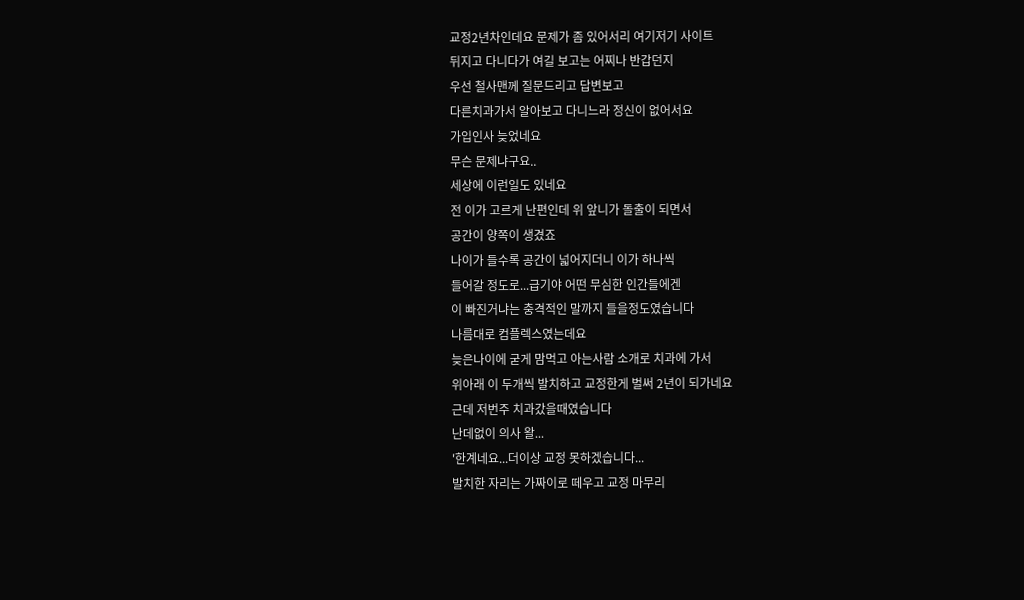교정2년차인데요 문제가 좀 있어서리 여기저기 사이트
뒤지고 다니다가 여길 보고는 어찌나 반갑던지
우선 철사맨께 질문드리고 답변보고
다른치과가서 알아보고 다니느라 정신이 없어서요
가입인사 늦었네요
무슨 문제냐구요..
세상에 이런일도 있네요
전 이가 고르게 난편인데 위 앞니가 돌출이 되면서
공간이 양쪽이 생겼죠
나이가 들수록 공간이 넓어지더니 이가 하나씩
들어갈 정도로...급기야 어떤 무심한 인간들에겐
이 빠진거냐는 충격적인 말까지 들을정도였습니다
나름대로 컴플렉스였는데요
늦은나이에 굳게 맘먹고 아는사람 소개로 치과에 가서
위아래 이 두개씩 발치하고 교정한게 벌써 2년이 되가네요
근데 저번주 치과갔을때였습니다
난데없이 의사 왈...
'한계네요...더이상 교정 못하겠습니다...
발치한 자리는 가짜이로 떼우고 교정 마무리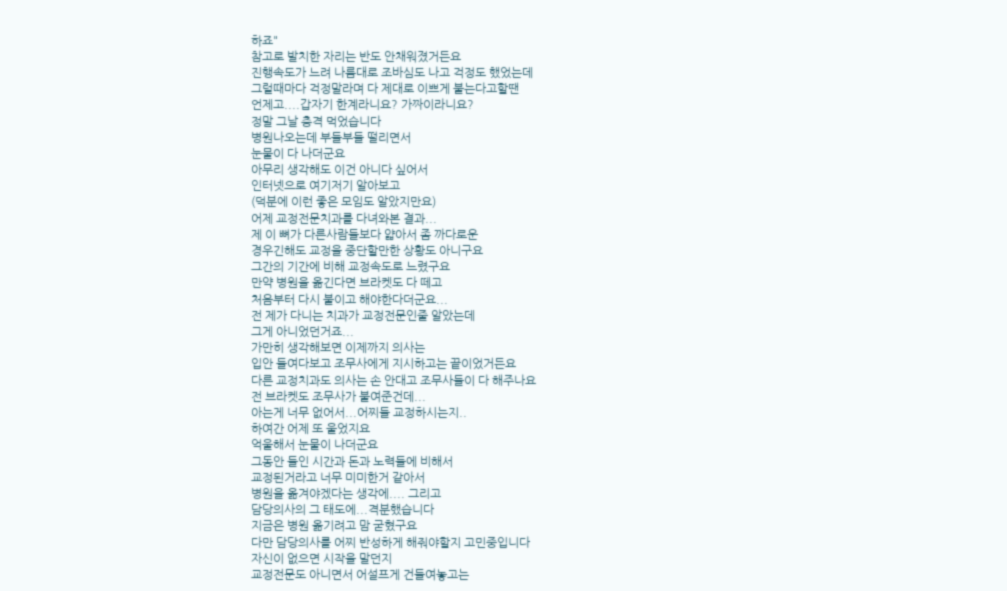하죠"
참고로 발치한 자리는 반도 안채워졌거든요
진행속도가 느려 나름대로 조바심도 나고 걱정도 했었는데
그럴때마다 걱정말라며 다 제대로 이쁘게 붙는다고할땐
언제고....갑자기 한계라니요? 가짜이라니요?
정말 그날 충격 먹었습니다
병원나오는데 부들부들 떨리면서
눈물이 다 나더군요
아무리 생각해도 이건 아니다 싶어서
인터넷으로 여기저기 알아보고
(덕분에 이런 좋은 모임도 알았지만요)
어제 교정전문치과를 다녀와본 결과...
제 이 뼈가 다른사람들보다 얇아서 좀 까다로운
경우긴해도 교정을 중단할만한 상황도 아니구요
그간의 기간에 비해 교정속도로 느렸구요
만약 병원을 옮긴다면 브라켓도 다 떼고
처음부터 다시 붙이고 해야한다더군요...
전 제가 다니는 치과가 교정전문인줄 알았는데
그게 아니었던거죠...
가만히 생각해보면 이제까지 의사는
입안 들여다보고 조무사에게 지시하고는 끝이었거든요
다른 교정치과도 의사는 손 안대고 조무사들이 다 해주나요
전 브라켓도 조무사가 붙여준건데...
아는게 너무 없어서...어찌들 교정하시는지..
하여간 어제 또 울었지요
억울해서 눈물이 나더군요
그동안 들인 시간과 돈과 노력들에 비해서
교정된거라고 너무 미미한거 같아서
병원을 옮겨야겠다는 생각에.... 그리고
담당의사의 그 태도에...격분했습니다
지금은 병원 옮기려고 맘 굳혔구요
다만 담당의사를 어찌 반성하게 해줘야할지 고민중입니다
자신이 없으면 시작을 말던지
교정전문도 아니면서 어설프게 건들여놓고는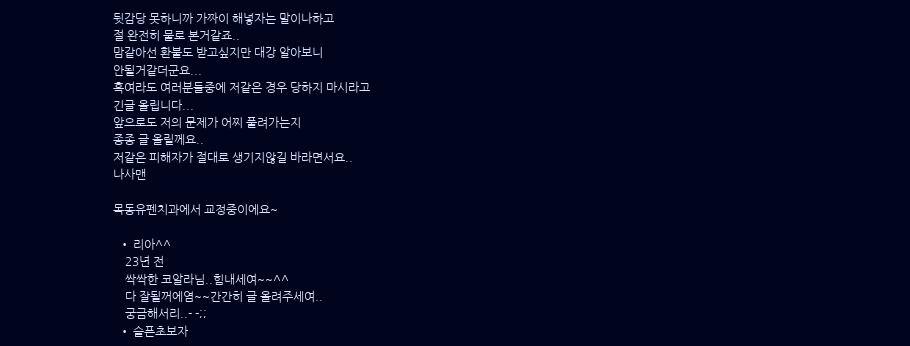뒷감당 못하니까 가짜이 해넣자는 말이나하고
절 완전히 물로 본거같죠..
맘같아선 환불도 받고싶지만 대강 알아보니
안될거같더군요...
혹여라도 여러분들중에 저같은 경우 당하지 마시라고
긴글 올립니다...
앞으로도 저의 문제가 어찌 풀려가는지
종종 글 올릴께요..
저같은 피해자가 절대로 생기지않길 바라면서요..
나사맨

목동유펜치과에서 교정중이에요~

  • 리아^^
    23년 전
    싹싹한 코알라님..힘내세여~~^^
    다 잘될꺼에염~~간간히 글 올려주세여..
    궁금해서리..- -;;
  • 슬픈초보자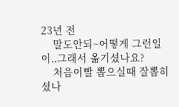23년 전
    말도안되~어떻게 그런일이..그래서 옮기셨나요?
    처음이빨 뽑으실때 잘뽑히셨나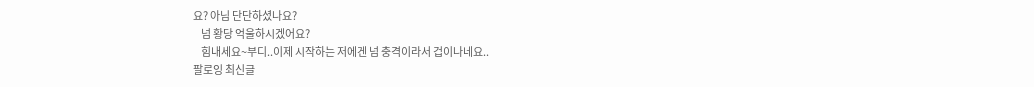요? 아님 단단하셨나요?
    넘 황당 억울하시겠어요?
    힘내세요~부디..이제 시작하는 저에겐 넘 충격이라서 겁이나네요..
팔로잉 최신글